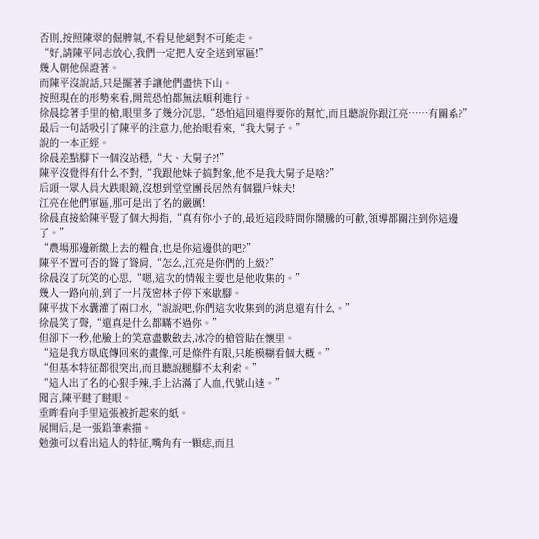否則,按照陳翠的倔脾氣,不看見他絕對不可能走。
“好,請陳平同志放心,我們一定把人安全送到軍區!”
幾人朝他保證著。
而陳平沒說話,只是擺著手讓他們盡快下山。
按照現在的形勢來看,開荒恐怕都無法順利進行。
徐晨捻著手里的槍,眼里多了幾分沉思,“恐怕這回還得要你的幫忙,而且聽說你跟江亮……有關系?”
最后一句話吸引了陳平的注意力,他抬眼看來,“我大舅子。”
說的一本正經。
徐晨差點腳下一個沒站穩,“大、大舅子?!”
陳平沒覺得有什么不對,“我跟他妹子搞對象,他不是我大舅子是啥?”
后頭一眾人員大跌眼鏡,沒想到堂堂團長居然有個獵戶妹夫!
江亮在他們軍區,那可是出了名的嚴厲!
徐晨直接給陳平豎了個大拇指,“真有你小子的,最近這段時間你鬧騰的可歡,領導都關注到你這邊了。”
“農場那邊新繳上去的糧食,也是你這邊供的吧?”
陳平不置可否的聳了聳肩,“怎么,江亮是你們的上級?”
徐晨沒了玩笑的心思,“嗯,這次的情報主要也是他收集的。”
幾人一路向前,到了一片茂密林子停下來歇腳。
陳平拔下水囊灌了兩口水,“說說吧,你們這次收集到的消息還有什么。”
徐晨笑了聲,“還真是什么都瞞不過你。”
但卻下一秒,他臉上的笑意盡數斂去,冰冷的槍管貼在懷里。
“這是我方臥底傳回來的畫像,可是條件有限,只能模糊看個大概。”
“但基本特征都很突出,而且聽說腿腳不太利索。”
“這人出了名的心狠手辣,手上沾滿了人血,代號山逵。”
聞言,陳平瞇了瞇眼。
垂眸看向手里這張被折起來的紙。
展開后,是一張鉛筆素描。
勉強可以看出這人的特征,嘴角有一顆痣,而且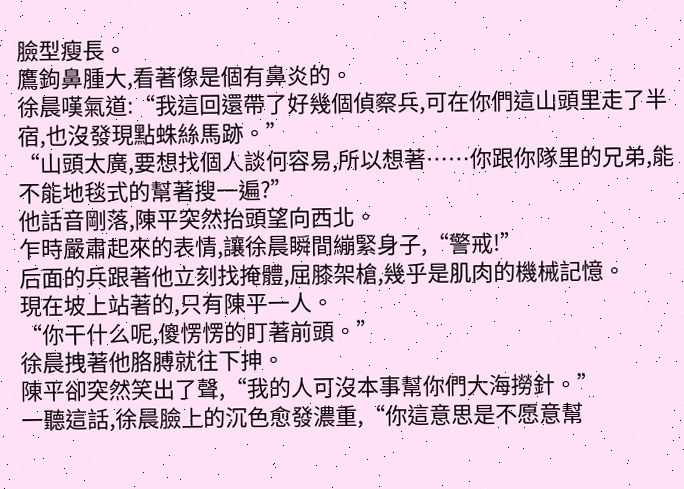臉型瘦長。
鷹鉤鼻腫大,看著像是個有鼻炎的。
徐晨嘆氣道:“我這回還帶了好幾個偵察兵,可在你們這山頭里走了半宿,也沒發現點蛛絲馬跡。”
“山頭太廣,要想找個人談何容易,所以想著……你跟你隊里的兄弟,能不能地毯式的幫著搜一遍?”
他話音剛落,陳平突然抬頭望向西北。
乍時嚴肅起來的表情,讓徐晨瞬間繃緊身子,“警戒!”
后面的兵跟著他立刻找掩體,屈膝架槍,幾乎是肌肉的機械記憶。
現在坡上站著的,只有陳平一人。
“你干什么呢,傻愣愣的盯著前頭。”
徐晨拽著他胳膊就往下抻。
陳平卻突然笑出了聲,“我的人可沒本事幫你們大海撈針。”
一聽這話,徐晨臉上的沉色愈發濃重,“你這意思是不愿意幫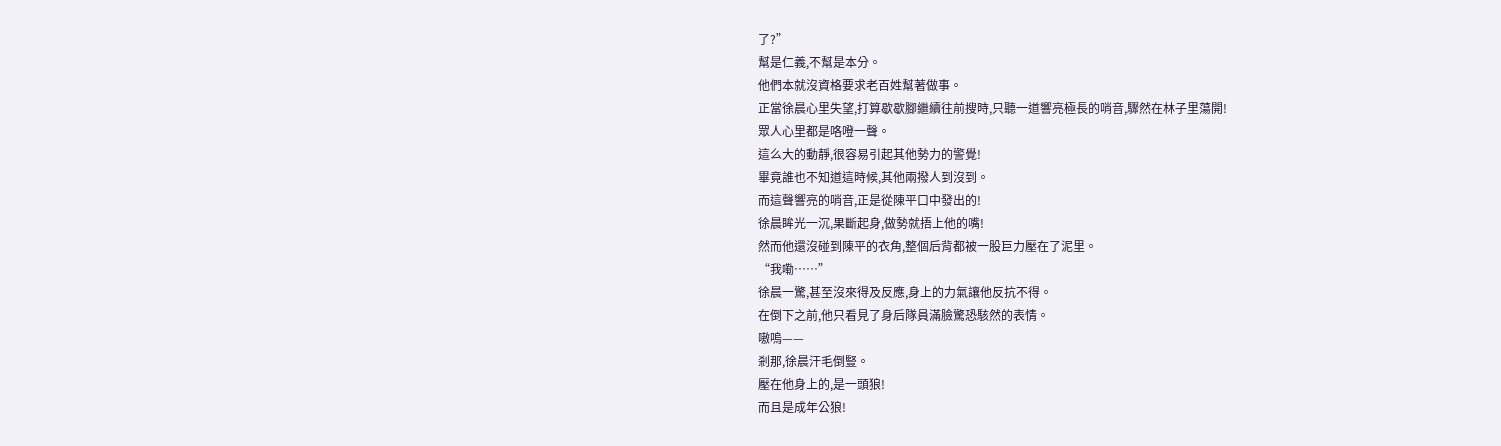了?”
幫是仁義,不幫是本分。
他們本就沒資格要求老百姓幫著做事。
正當徐晨心里失望,打算歇歇腳繼續往前搜時,只聽一道響亮極長的哨音,驟然在林子里蕩開!
眾人心里都是咯噔一聲。
這么大的動靜,很容易引起其他勢力的警覺!
畢竟誰也不知道這時候,其他兩撥人到沒到。
而這聲響亮的哨音,正是從陳平口中發出的!
徐晨眸光一沉,果斷起身,做勢就捂上他的嘴!
然而他還沒碰到陳平的衣角,整個后背都被一股巨力壓在了泥里。
“我嘞……”
徐晨一驚,甚至沒來得及反應,身上的力氣讓他反抗不得。
在倒下之前,他只看見了身后隊員滿臉驚恐駭然的表情。
嗷嗚——
剎那,徐晨汗毛倒豎。
壓在他身上的,是一頭狼!
而且是成年公狼!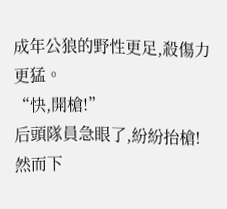成年公狼的野性更足,殺傷力更猛。
“快,開槍!”
后頭隊員急眼了,紛紛抬槍!
然而下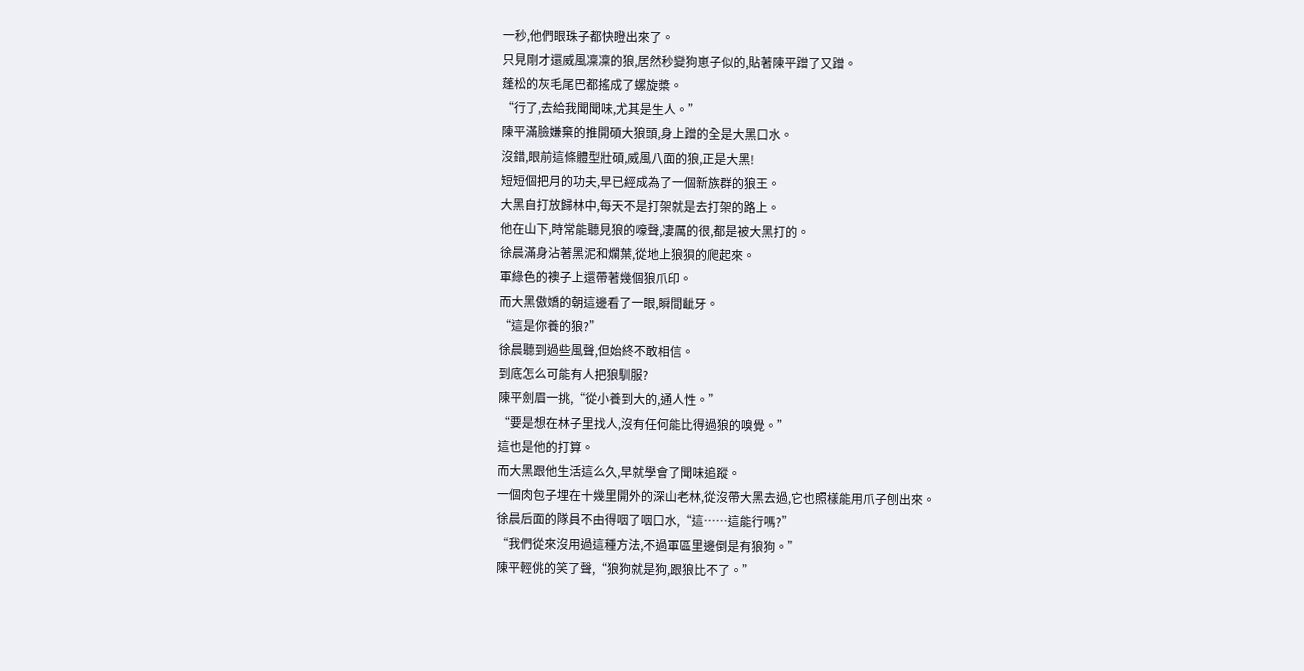一秒,他們眼珠子都快瞪出來了。
只見剛才還威風凜凜的狼,居然秒變狗崽子似的,貼著陳平蹭了又蹭。
蓬松的灰毛尾巴都搖成了螺旋槳。
“行了,去給我聞聞味,尤其是生人。”
陳平滿臉嫌棄的推開碩大狼頭,身上蹭的全是大黑口水。
沒錯,眼前這條體型壯碩,威風八面的狼,正是大黑!
短短個把月的功夫,早已經成為了一個新族群的狼王。
大黑自打放歸林中,每天不是打架就是去打架的路上。
他在山下,時常能聽見狼的嚎聲,凄厲的很,都是被大黑打的。
徐晨滿身沾著黑泥和爛葉,從地上狼狽的爬起來。
軍綠色的襖子上還帶著幾個狼爪印。
而大黑傲嬌的朝這邊看了一眼,瞬間齜牙。
“這是你養的狼?”
徐晨聽到過些風聲,但始終不敢相信。
到底怎么可能有人把狼馴服?
陳平劍眉一挑,“從小養到大的,通人性。”
“要是想在林子里找人,沒有任何能比得過狼的嗅覺。”
這也是他的打算。
而大黑跟他生活這么久,早就學會了聞味追蹤。
一個肉包子埋在十幾里開外的深山老林,從沒帶大黑去過,它也照樣能用爪子刨出來。
徐晨后面的隊員不由得咽了咽口水,“這……這能行嗎?”
“我們從來沒用過這種方法,不過軍區里邊倒是有狼狗。”
陳平輕佻的笑了聲,“狼狗就是狗,跟狼比不了。”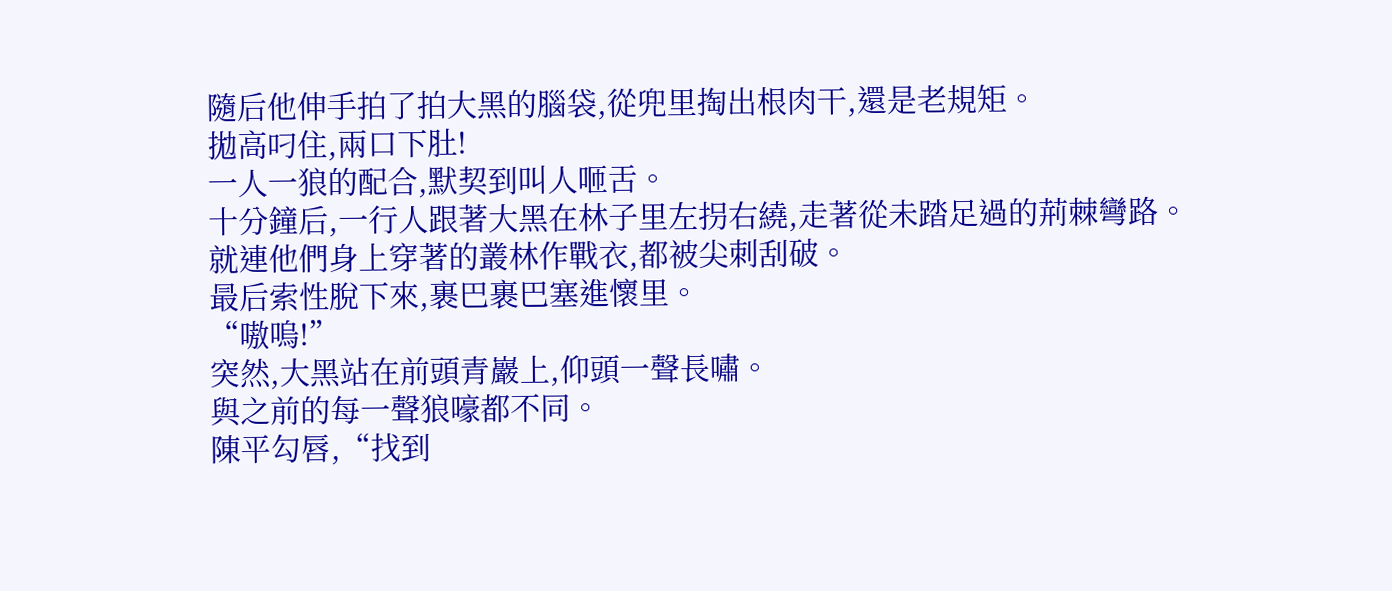隨后他伸手拍了拍大黑的腦袋,從兜里掏出根肉干,還是老規矩。
拋高叼住,兩口下肚!
一人一狼的配合,默契到叫人咂舌。
十分鐘后,一行人跟著大黑在林子里左拐右繞,走著從未踏足過的荊棘彎路。
就連他們身上穿著的叢林作戰衣,都被尖刺刮破。
最后索性脫下來,裹巴裹巴塞進懷里。
“嗷嗚!”
突然,大黑站在前頭青巖上,仰頭一聲長嘯。
與之前的每一聲狼嚎都不同。
陳平勾唇,“找到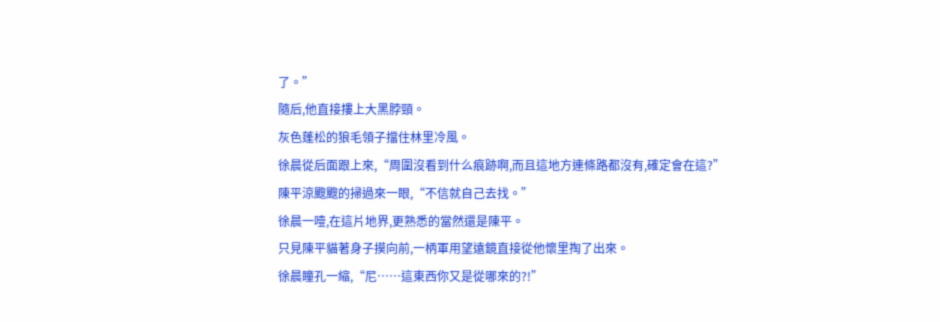了。”
隨后,他直接摟上大黑脖頸。
灰色蓬松的狼毛領子擋住林里冷風。
徐晨從后面跟上來,“周圍沒看到什么痕跡啊,而且這地方連條路都沒有,確定會在這?”
陳平涼颼颼的掃過來一眼,“不信就自己去找。”
徐晨一噎,在這片地界,更熟悉的當然還是陳平。
只見陳平貓著身子摸向前,一柄軍用望遠鏡直接從他懷里掏了出來。
徐晨瞳孔一縮,“尼……這東西你又是從哪來的?!”